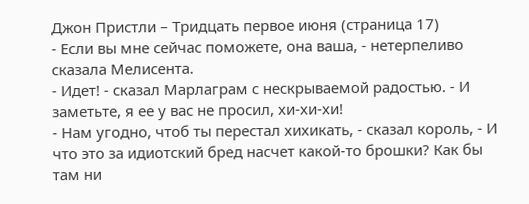Джон Пристли – Тридцать первое июня (страница 17)
- Если вы мне сейчас поможете, она ваша, - нетерпеливо сказала Мелисента.
- Идет! - сказал Марлаграм с нескрываемой радостью. - И заметьте, я ее у вас не просил, хи-хи-хи!
- Нам угодно, чтоб ты перестал хихикать, - сказал король, - И что это за идиотский бред насчет какой-то брошки? Как бы там ни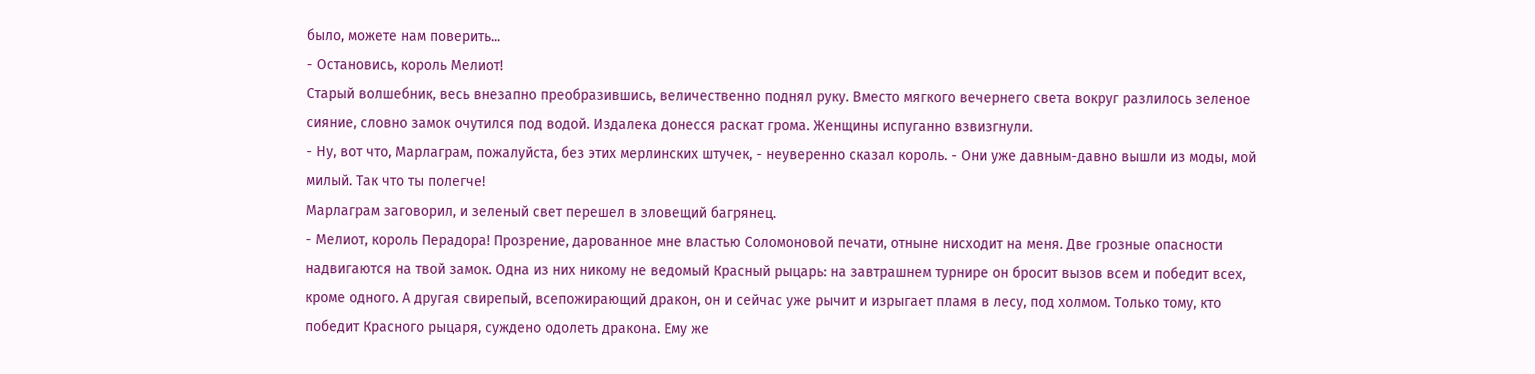было, можете нам поверить...
- Остановись, король Мелиот!
Старый волшебник, весь внезапно преобразившись, величественно поднял руку. Вместо мягкого вечернего света вокруг разлилось зеленое сияние, словно замок очутился под водой. Издалека донесся раскат грома. Женщины испуганно взвизгнули.
- Ну, вот что, Марлаграм, пожалуйста, без этих мерлинских штучек, - неуверенно сказал король. - Они уже давным-давно вышли из моды, мой милый. Так что ты полегче!
Марлаграм заговорил, и зеленый свет перешел в зловещий багрянец.
- Мелиот, король Перадора! Прозрение, дарованное мне властью Соломоновой печати, отныне нисходит на меня. Две грозные опасности надвигаются на твой замок. Одна из них никому не ведомый Красный рыцарь: на завтрашнем турнире он бросит вызов всем и победит всех, кроме одного. А другая свирепый, всепожирающий дракон, он и сейчас уже рычит и изрыгает пламя в лесу, под холмом. Только тому, кто победит Красного рыцаря, суждено одолеть дракона. Ему же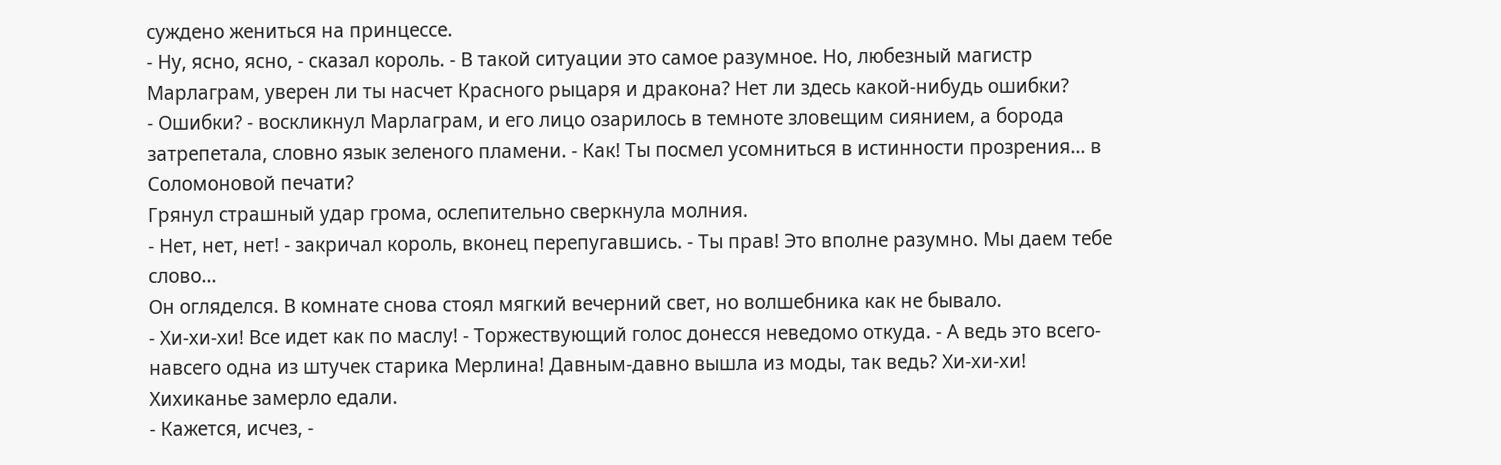суждено жениться на принцессе.
- Ну, ясно, ясно, - сказал король. - В такой ситуации это самое разумное. Но, любезный магистр Марлаграм, уверен ли ты насчет Красного рыцаря и дракона? Нет ли здесь какой-нибудь ошибки?
- Ошибки? - воскликнул Марлаграм, и его лицо озарилось в темноте зловещим сиянием, а борода затрепетала, словно язык зеленого пламени. - Как! Ты посмел усомниться в истинности прозрения... в Соломоновой печати?
Грянул страшный удар грома, ослепительно сверкнула молния.
- Нет, нет, нет! - закричал король, вконец перепугавшись. - Ты прав! Это вполне разумно. Мы даем тебе слово...
Он огляделся. В комнате снова стоял мягкий вечерний свет, но волшебника как не бывало.
- Хи-хи-хи! Все идет как по маслу! - Торжествующий голос донесся неведомо откуда. - А ведь это всего-навсего одна из штучек старика Мерлина! Давным-давно вышла из моды, так ведь? Хи-хи-хи!
Хихиканье замерло едали.
- Кажется, исчез, -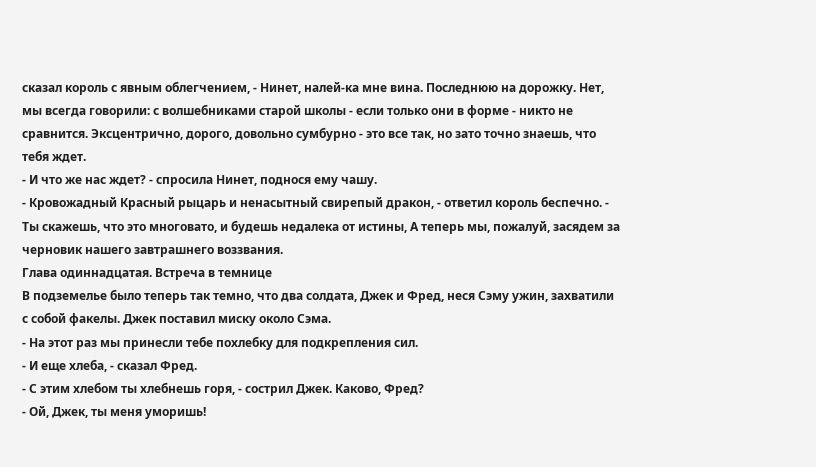сказал король с явным облегчением, - Нинет, налей-ка мне вина. Последнюю на дорожку. Нет, мы всегда говорили: с волшебниками старой школы - если только они в форме - никто не сравнится. Эксцентрично, дорого, довольно сумбурно - это все так, но зато точно знаешь, что тебя ждет.
- И что же нас ждет? - спросила Нинет, поднося ему чашу.
- Кровожадный Красный рыцарь и ненасытный свирепый дракон, - ответил король беспечно. - Ты скажешь, что это многовато, и будешь недалека от истины, А теперь мы, пожалуй, засядем за черновик нашего завтрашнего воззвания.
Глава одиннадцатая. Встреча в темнице
В подземелье было теперь так темно, что два солдата, Джек и Фред, неся Сэму ужин, захватили с собой факелы. Джек поставил миску около Сэма.
- На этот раз мы принесли тебе похлебку для подкрепления сил.
- И еще хлеба, - сказал Фред.
- С этим хлебом ты хлебнешь горя, - сострил Джек. Каково, Фред?
- Ой, Джек, ты меня уморишь!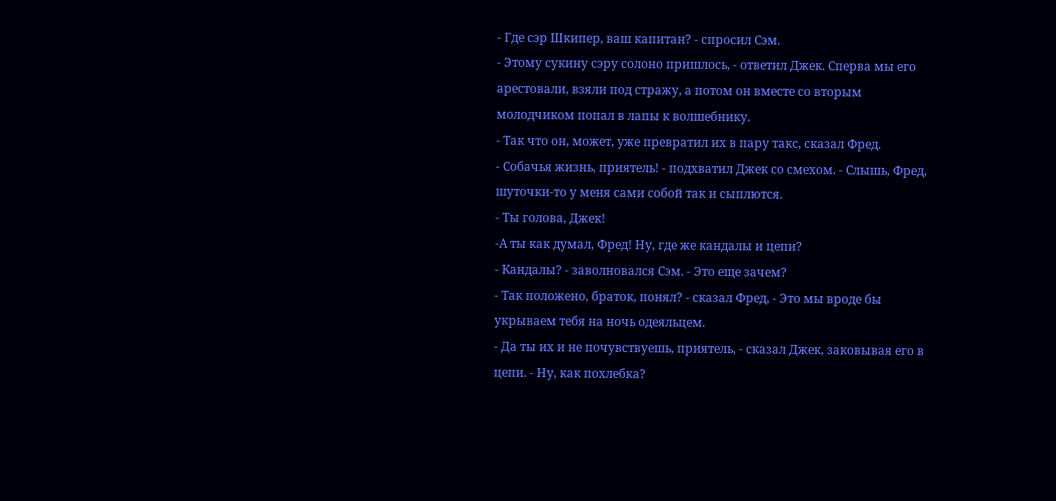- Где сэр Шкипер, ваш капитан? - спросил Сэм.
- Этому сукину сэру солоно пришлось, - ответил Джек. Сперва мы его арестовали, взяли под стражу, а потом он вместе со вторым молодчиком попал в лапы к волшебнику.
- Так что он, может, уже превратил их в пару такс, сказал Фред.
- Собачья жизнь, приятель! - подхватил Джек со смехом. - Слышь, Фред, шуточки-то у меня сами собой так и сыплются.
- Ты голова, Джек!
-А ты как думал, Фред! Ну, где же кандалы и цепи?
- Кандалы? - заволновался Сэм. - Это еще зачем?
- Так положено, браток, понял? - сказал Фред, - Это мы вроде бы укрываем тебя на ночь одеяльцем.
- Да ты их и не почувствуешь, приятель, - сказал Джек, заковывая его в цепи. - Ну, как похлебка?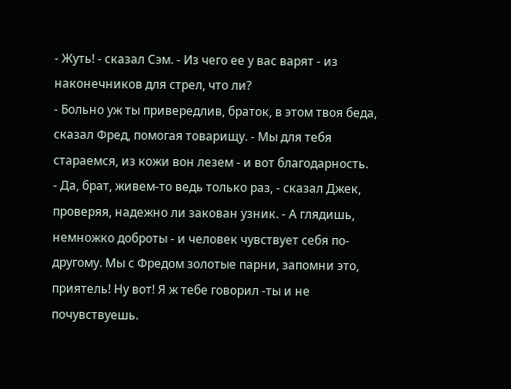- Жуть! - сказал Сэм. - Из чего ее у вас варят - из наконечников для стрел, что ли?
- Больно уж ты привередлив, браток, в этом твоя беда, сказал Фред, помогая товарищу. - Мы для тебя стараемся, из кожи вон лезем - и вот благодарность.
- Да, брат, живем-то ведь только раз, - сказал Джек, проверяя, надежно ли закован узник. - А глядишь, немножко доброты - и человек чувствует себя по-другому. Мы с Фредом золотые парни, запомни это, приятель! Ну вот! Я ж тебе говорил -ты и не почувствуешь.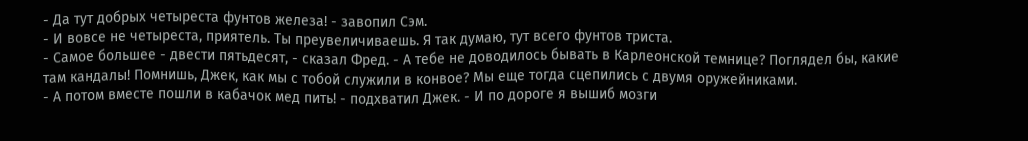- Да тут добрых четыреста фунтов железа! - завопил Сэм.
- И вовсе не четыреста, приятель. Ты преувеличиваешь. Я так думаю, тут всего фунтов триста.
- Самое большее - двести пятьдесят, - сказал Фред. - А тебе не доводилось бывать в Карлеонской темнице? Поглядел бы, какие там кандалы! Помнишь, Джек, как мы с тобой служили в конвое? Мы еще тогда сцепились с двумя оружейниками.
- А потом вместе пошли в кабачок мед пить! - подхватил Джек. - И по дороге я вышиб мозги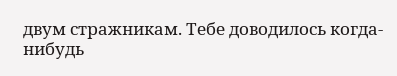двум стражникам. Тебе доводилось когда-нибудь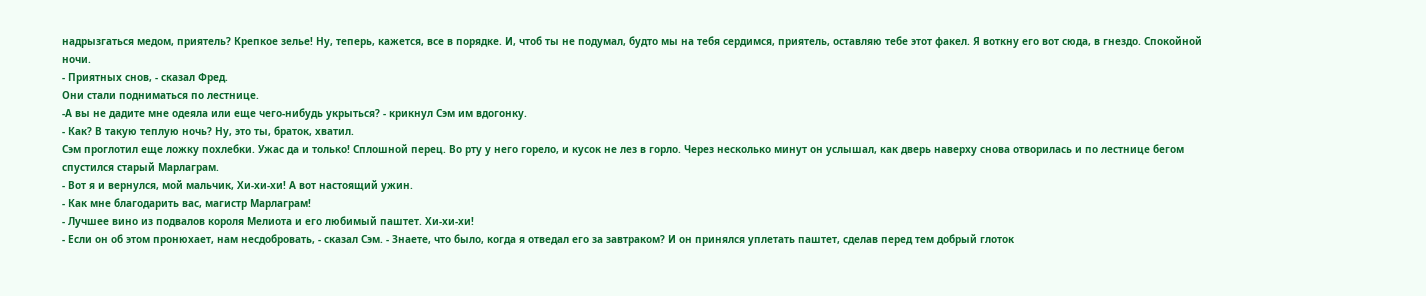надрызгаться медом, приятель? Крепкое зелье! Ну, теперь, кажется, все в порядке. И, чтоб ты не подумал, будто мы на тебя сердимся, приятель, оставляю тебе этот факел. Я воткну его вот сюда, в гнездо. Спокойной ночи.
- Приятных снов, - сказал Фред.
Они стали подниматься по лестнице.
-А вы не дадите мне одеяла или еще чего-нибудь укрыться? - крикнул Сэм им вдогонку.
- Как? В такую теплую ночь? Ну, это ты, браток, хватил.
Сэм проглотил еще ложку похлебки. Ужас да и только! Сплошной перец. Во рту у него горело, и кусок не лез в горло. Через несколько минут он услышал, как дверь наверху снова отворилась и по лестнице бегом спустился старый Марлаграм.
- Вот я и вернулся, мой мальчик, Хи-хи-хи! А вот настоящий ужин.
- Как мне благодарить вас, магистр Марлаграм!
- Лучшее вино из подвалов короля Мелиота и его любимый паштет. Хи-хи-хи!
- Если он об этом пронюхает, нам несдобровать, - сказал Сэм. - Знаете, что было, когда я отведал его за завтраком? И он принялся уплетать паштет, сделав перед тем добрый глоток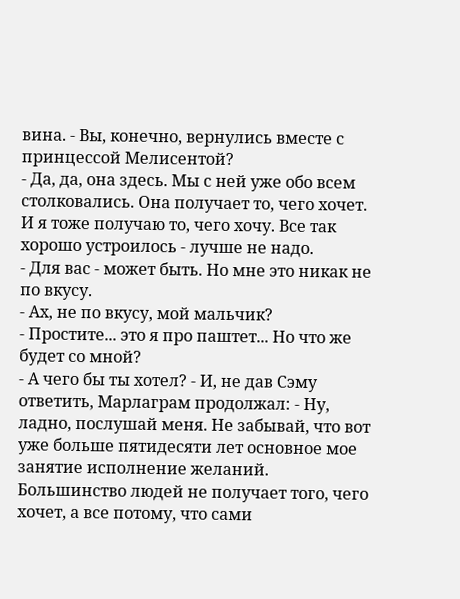вина. - Вы, конечно, вернулись вместе с принцессой Мелисентой?
- Да, да, она здесь. Мы с ней уже обо всем столковались. Она получает то, чего хочет. И я тоже получаю то, чего хочу. Все так хорошо устроилось - лучше не надо.
- Для вас - может быть. Но мне это никак не по вкусу.
- Ах, не по вкусу, мой мальчик?
- Простите... это я про паштет... Но что же будет со мной?
- А чего бы ты хотел? - И, не дав Сэму ответить, Марлаграм продолжал: - Ну, ладно, послушай меня. Не забывай, что вот уже больше пятидесяти лет основное мое занятие исполнение желаний. Большинство людей не получает того, чего хочет, а все потому, что сами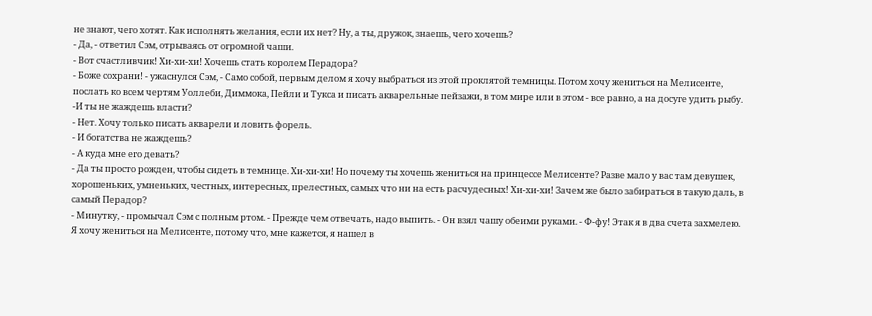не знают, чего хотят. Как исполнять желания, если их нет? Ну, а ты, дружок, знаешь, чего хочешь?
- Да, - ответил Сэм, отрываясь от огромной чаши.
- Вот счастливчик! Хи-хи-хи! Хочешь стать королем Перадора?
- Боже сохрани! - ужаснулся Сэм, - Само собой, первым делом я хочу выбраться из этой проклятой темницы. Потом хочу жениться на Мелисенте, послать ко всем чертям Уоллеби, Диммока, Пейли и Тукса и писать акварельные пейзажи, в том мире или в этом - все равно, а на досуге удить рыбу.
-И ты не жаждешь власти?
- Нет. Хочу только писать акварели и ловить форель.
- И богатства не жаждешь?
- А куда мне его девать?
- Да ты просто рожден, чтобы сидеть в темнице. Хи-хи-хи! Но почему ты хочешь жениться на принцессе Мелисенте? Разве мало у вас там девушек, хорошеньких, умненьких, честных, интересных, прелестных, самых что ни на есть расчудесных! Хи-хи-хи! Зачем же было забираться в такую даль, в самый Перадор?
- Минутку, - промычал Сэм с полным ртом. - Прежде чем отвечать, надо выпить. - Он взял чашу обеими руками. - Ф-фу! Этак я в два счета захмелею. Я хочу жениться на Мелисенте, потому что, мне кажется, я нашел в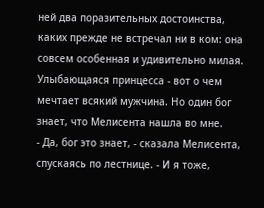ней два поразительных достоинства, каких прежде не встречал ни в ком: она совсем особенная и удивительно милая. Улыбающаяся принцесса - вот о чем мечтает всякий мужчина. Но один бог знает, что Мелисента нашла во мне.
- Да, бог это знает, - сказала Мелисента, спускаясь по лестнице. - И я тоже,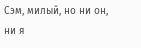Сэм, милый, но ни он, ни я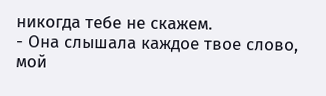никогда тебе не скажем.
- Она слышала каждое твое слово, мой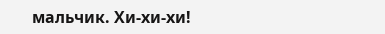мальчик. Хи-хи-хи!